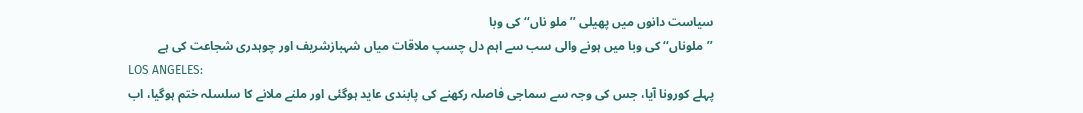سیاست دانوں میں پھیلی ’’ملو ناں‘‘ کی وبا
’’ملوناں‘‘ کی وبا میں ہونے والی سب سے اہم دل چسپ ملاقات میاں شہبازشریف اور چوہدری شجاعت کی ہے
LOS ANGELES:
پہلے کورونا آیا، جس کی وجہ سے سماجی فاصلہ رکھنے کی پابندی عاید ہوگئی اور ملنے ملانے کا سلسلہ ختم ہوگیا، اب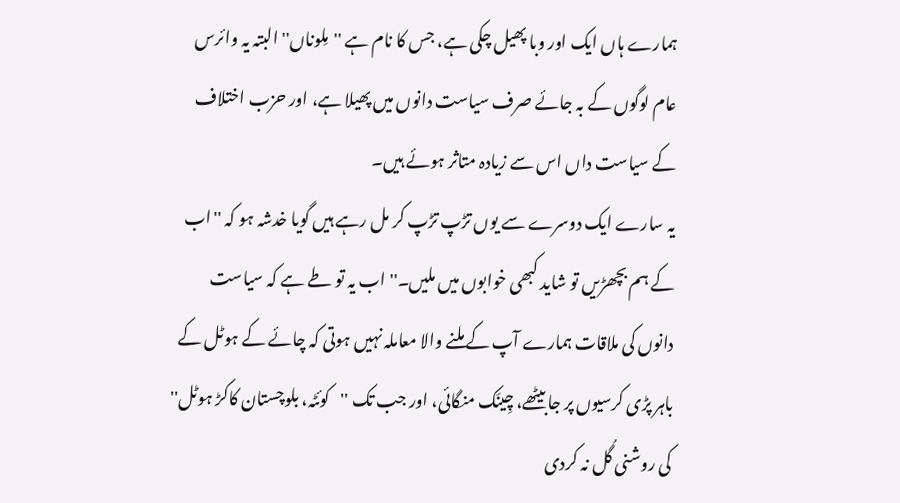ہمارے ہاں ایک اور وبا پھیل چکی ہے، جس کا نام ہے ''مِلوناں'' البتہ یہ وائرس عام لوگوں کے بہ جائے صرف سیاست دانوں میں پھیلا ہے، اور حزب اختلاف کے سیاست داں اس سے زیادہ متاثر ہوئے ہیں۔
یہ سارے ایک دوسرے سے یوں تڑپ تڑپ کر مل رہے ہیں گویا خدشہ ہو کہ ''اب کے ہم بچھڑیں تو شاید کبھی خوابوں میں ملیں۔'' اب یہ تو طے ہے کہ سیاست دانوں کی ملاقات ہمارے آپ کے ملنے والا معاملہ نہیں ہوتی کہ چائے کے ہوٹل کے باہر پڑی کرسیوں پر جابیٹھے، چِینَک منگائی، اور جب تک ''کوئٹہ، بلوچستان کاکڑ ہوٹل'' کی روشنی گُل نہ کردی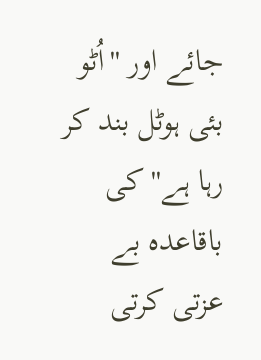جائے اور ''اُٹو بئی ہوٹل بند کر رہا ہے'' کی باقاعدہ بے عزتی کرتی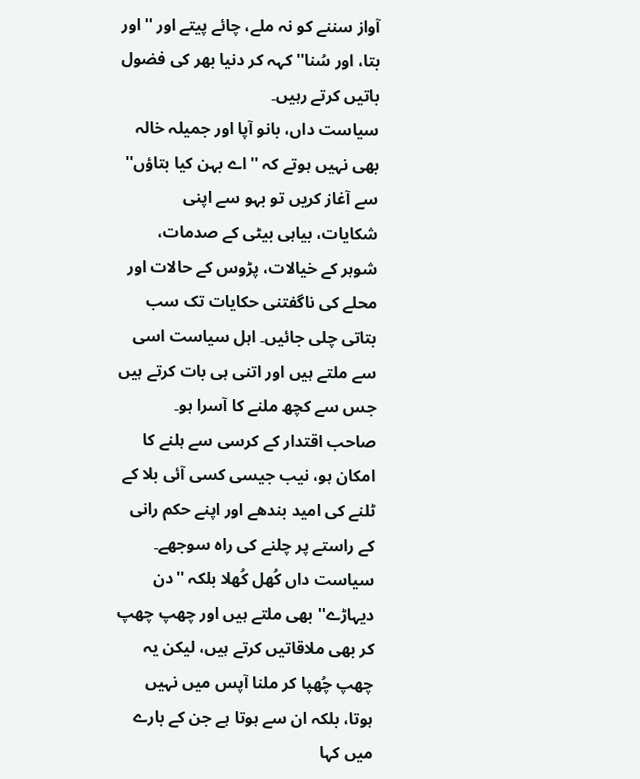آواز سننے کو نہ ملے، چائے پیتے اور ''اور بتا، اور سُنا'' کہہ کر دنیا بھر کی فضول باتیں کرتے رہیں۔
سیاست داں، بانو آپا اور جمیلہ خالہ بھی نہیں ہوتے کہ ''اے بہن کیا بتاؤں'' سے آغاز کریں تو بہو سے اپنی شکایات، بیاہی بیٹی کے صدمات، شوہر کے خیالات، پڑوس کے حالات اور محلے کی ناگفتنی حکایات تک سب بتاتی چلی جائیں۔ اہل سیاست اسی سے ملتے ہیں اور اتنی ہی بات کرتے ہیں جس سے کچھ ملنے کا آسرا ہو۔
صاحب اقتدار کے کرسی سے ہلنے کا امکان ہو، نیب جیسی کسی آئی بلا کے ٹلنے کی امید بندھے اور اپنے حکم رانی کے راستے پر چلنے کی راہ سوجھے۔ سیاست داں کُھل کُھلا بلکہ ''دن دیہاڑے'' بھی ملتے ہیں اور چھپ چھپ کر بھی ملاقاتیں کرتے ہیں، لیکن یہ چھپ چُھپا کر ملنا آپس میں نہیں ہوتا، بلکہ ان سے ہوتا ہے جن کے بارے میں کہا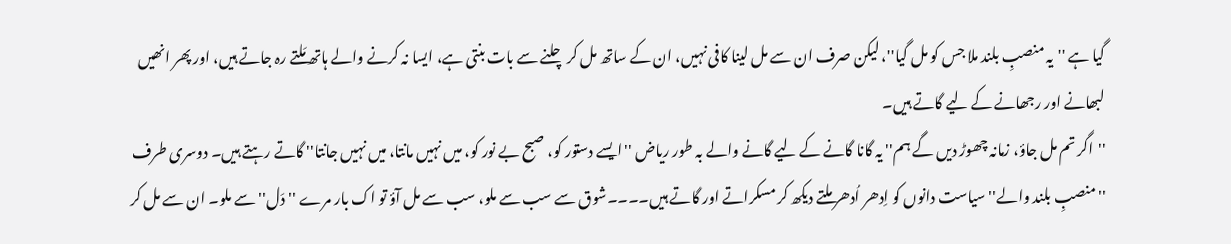گیا ہے ''یہ منصبِ بلند ملا جس کو مل گیا''، لیکن صرف ان سے مل لینا کافی نہیں، ان کے ساتھ مل کر چلنے سے بات بنتی ہے، ایسا نہ کرنے والے ہاتھ مَلتے رہ جاتے ہیں، اور پھر انھیں لبھانے اور رجھانے کے لیے گاتے ہیں۔
''اگر تم مل جاؤ، زمانہ چھوڑ دیں گے ہم'' یہ گانا گانے کے لیے گانے والے بہ طور ریاض ''ایسے دستور کو، صبح بے نور کو، میں نہیں مانتا، میں نہیں جانتا'' گاتے رہتے ہیں۔ دوسری طرف ''منصبِ بلند والے'' سیاست دانوں کو اِدھر اُدھر ملتے دیکھ کر مسکراتے اور گاتے ہیں۔۔۔۔شوق سے سب سے ملو، سب سے مل آؤ تو اک بار مرے ''دَل'' سے ملو۔ ان سے مل کر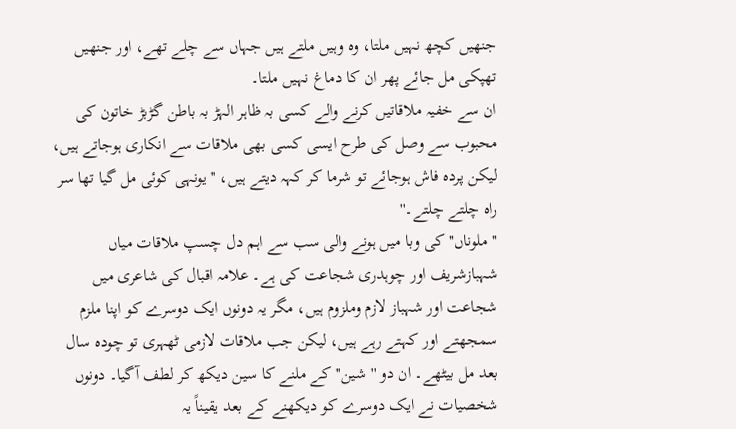جنھیں کچھ نہیں ملتا، وہ وہیں ملتے ہیں جہاں سے چلے تھے، اور جنھیں تھپکی مل جائے پھر ان کا دماغ نہیں ملتا۔
ان سے خفیہ ملاقاتیں کرنے والے کسی بہ ظاہر الہڑ بہ باطن گڑبڑ خاتون کی محبوب سے وصل کی طرح ایسی کسی بھی ملاقات سے انکاری ہوجاتے ہیں، لیکن پردہ فاش ہوجائے تو شرما کر کہہ دیتے ہیں، ''یونہی کوئی مل گیا تھا سر راہ چلتے چلتے۔''
''ملوناں'' کی وبا میں ہونے والی سب سے اہم دل چسپ ملاقات میاں شہبازشریف اور چوہدری شجاعت کی ہے۔ علامہ اقبال کی شاعری میں شجاعت اور شہباز لازم وملزوم ہیں، مگر یہ دونوں ایک دوسرے کو اپنا ملزم سمجھتے اور کہتے رہے ہیں، لیکن جب ملاقات لازمی ٹھہری تو چودہ سال بعد مل بیٹھے۔ ان دو ''شین'' کے ملنے کا سین دیکھ کر لطف آگیا۔ دونوں شخصیات نے ایک دوسرے کو دیکھنے کے بعد یقیناً یہ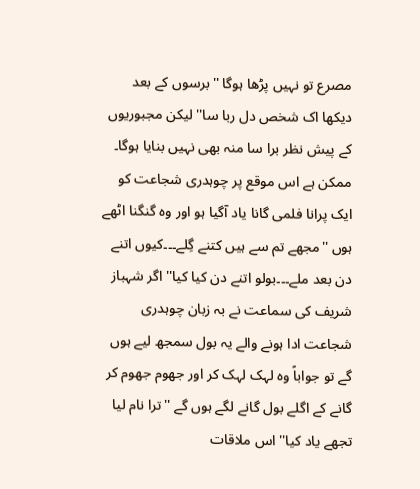مصرع تو نہیں پڑھا ہوگا ''برسوں کے بعد دیکھا اک شخص دل ربا سا'' لیکن مجبوریوں کے پیش نظر برا سا منہ بھی نہیں بنایا ہوگا۔
ممکن ہے اس موقع پر چوہدری شجاعت کو ایک پرانا فلمی گانا یاد آگیا ہو اور وہ گنگنا اٹھے ہوں ''مجھے تم سے ہیں کتنے گِلے۔۔۔کیوں اتنے دن بعد ملے۔۔۔بولو اتنے دن کیا کیا'' اگر شہباز شریف کی سماعت نے بہ زبان چوہدری شجاعت ادا ہونے والے یہ بول سمجھ لیے ہوں گے تو جواباً وہ لہک لہک کر اور جھوم جھوم کر گانے کے اگلے بول گانے لگے ہوں گے ''ترا نام لیا تجھے یاد کیا'' اس ملاقات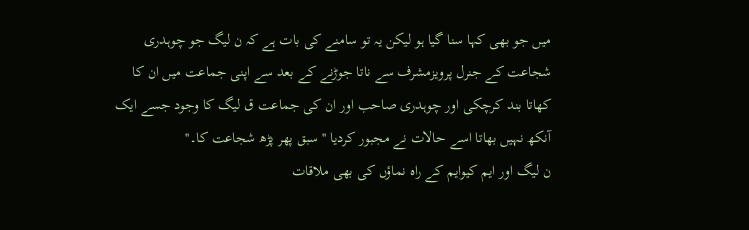میں جو بھی کہا سنا گیا ہو لیکن یہ تو سامنے کی بات ہے کہ ن لیگ جو چوہدری شجاعت کے جنرل پرویزمشرف سے ناتا جوڑنے کے بعد سے اپنی جماعت میں ان کا کھاتا بند کرچکی اور چوہدری صاحب اور ان کی جماعت ق لیگ کا وجود جسے ایک آنکھ نہیں بھاتا اسے حالات نے مجبور کردیا ''سبق پھر پڑھ شجاعت کا۔''
ن لیگ اور ایم کیوایم کے راہ نماؤں کی بھی ملاقات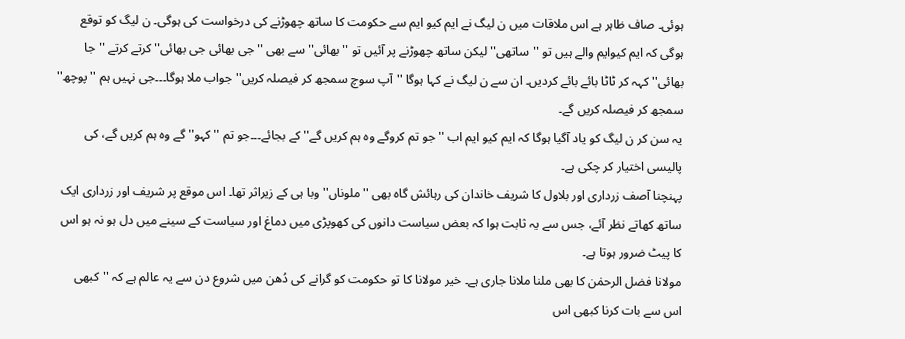ہوئی۔ صاف ظاہر ہے اس ملاقات میں ن لیگ نے ایم کیو ایم سے حکومت کا ساتھ چھوڑنے کی درخواست کی ہوگی۔ ن لیگ کو توقع ہوگی کہ ایم کیوایم والے ہیں تو ''ساتھی'' لیکن ساتھ چھوڑنے پر آئیں تو ''بھائی'' سے بھی ''جی بھائی جی بھائی'' کرتے کرتے ''جا بھائی'' کہہ کر ٹاٹا بائے بائے کردیں۔ ان سے ن لیگ نے کہا ہوگا ''آپ سوچ سمجھ کر فیصلہ کریں'' جواب ملا ہوگا۔۔۔جی نہیں ہم ''پوچھ'' سمجھ کر فیصلہ کریں گے۔
یہ سن کر ن لیگ کو یاد آگیا ہوگا کہ ایم کیو ایم اب ''جو تم کروگے وہ ہم کریں گے'' کے بجائے۔۔۔جو تم ''کہو'' گے وہ ہم کریں گے، کی پالیسی اختیار کر چکی ہے۔
پہنچنا آصف زرداری اور بلاول کا شریف خاندان کی رہائش گاہ بھی ''ملوناں'' وبا ہی کے زیراثر تھا۔ اس موقع پر شریف اور زرداری ایک ساتھ کھاتے نظر آئے، جس سے یہ ثابت ہوا کہ بعض سیاست دانوں کی کھوپڑی میں دماغ اور سیاست کے سینے میں دل ہو نہ ہو اس کا پیٹ ضرور ہوتا ہے۔
مولانا فضل الرحمٰن کا بھی ملنا ملانا جاری ہے۔ خیر مولانا کا تو حکومت کو گرانے کی دُھن میں شروع دن سے یہ عالم ہے کہ ''کبھی اس سے بات کرنا کبھی اس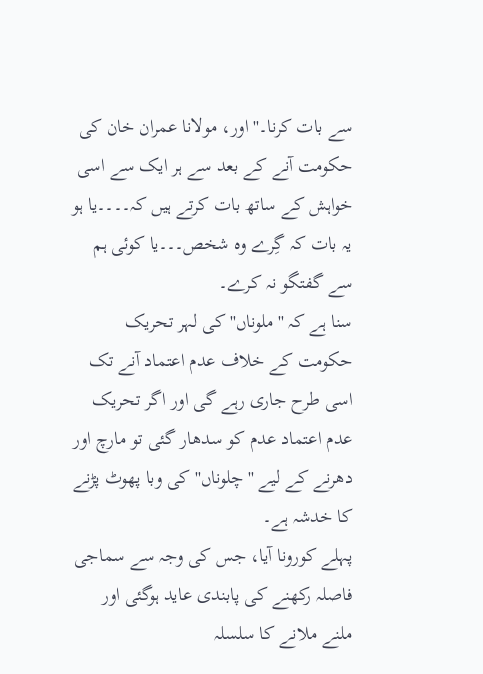سے بات کرنا۔'' اور، مولانا عمران خان کی حکومت آنے کے بعد سے ہر ایک سے اسی خواہش کے ساتھ بات کرتے ہیں کہ۔۔۔۔یا ہو یہ بات کہ گِرے وہ شخص۔۔۔یا کوئی ہم سے گفتگو نہ کرے۔
سنا ہے کہ ''ملوناں'' کی لہر تحریک حکومت کے خلاف عدم اعتماد آنے تک اسی طرح جاری رہے گی اور اگر تحریک عدم اعتماد عدم کو سدھار گئی تو مارچ اور دھرنے کے لیے ''چلوناں'' کی وبا پھوٹ پڑنے کا خدشہ ہے۔
پہلے کورونا آیا، جس کی وجہ سے سماجی فاصلہ رکھنے کی پابندی عاید ہوگئی اور ملنے ملانے کا سلسلہ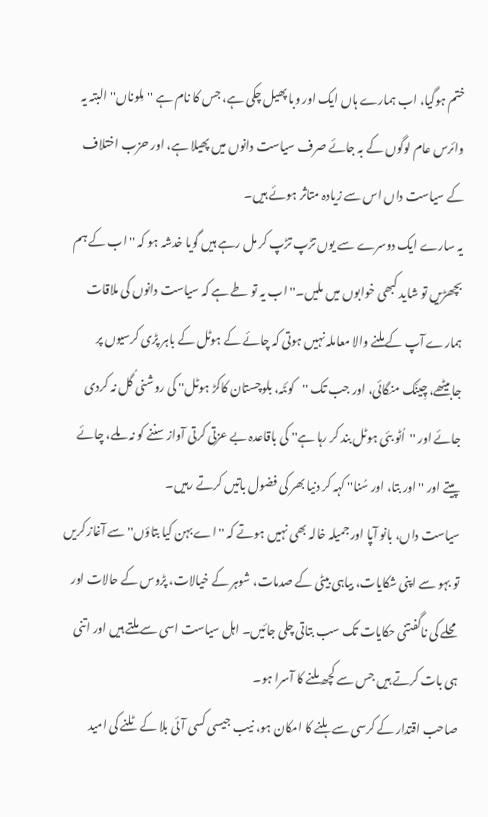ختم ہوگیا، اب ہمارے ہاں ایک اور وبا پھیل چکی ہے، جس کا نام ہے ''مِلوناں'' البتہ یہ وائرس عام لوگوں کے بہ جائے صرف سیاست دانوں میں پھیلا ہے، اور حزب اختلاف کے سیاست داں اس سے زیادہ متاثر ہوئے ہیں۔
یہ سارے ایک دوسرے سے یوں تڑپ تڑپ کر مل رہے ہیں گویا خدشہ ہو کہ ''اب کے ہم بچھڑیں تو شاید کبھی خوابوں میں ملیں۔'' اب یہ تو طے ہے کہ سیاست دانوں کی ملاقات ہمارے آپ کے ملنے والا معاملہ نہیں ہوتی کہ چائے کے ہوٹل کے باہر پڑی کرسیوں پر جابیٹھے، چِینَک منگائی، اور جب تک ''کوئٹہ، بلوچستان کاکڑ ہوٹل'' کی روشنی گُل نہ کردی جائے اور ''اُٹو بئی ہوٹل بند کر رہا ہے'' کی باقاعدہ بے عزتی کرتی آواز سننے کو نہ ملے، چائے پیتے اور ''اور بتا، اور سُنا'' کہہ کر دنیا بھر کی فضول باتیں کرتے رہیں۔
سیاست داں، بانو آپا اور جمیلہ خالہ بھی نہیں ہوتے کہ ''اے بہن کیا بتاؤں'' سے آغاز کریں تو بہو سے اپنی شکایات، بیاہی بیٹی کے صدمات، شوہر کے خیالات، پڑوس کے حالات اور محلے کی ناگفتنی حکایات تک سب بتاتی چلی جائیں۔ اہل سیاست اسی سے ملتے ہیں اور اتنی ہی بات کرتے ہیں جس سے کچھ ملنے کا آسرا ہو۔
صاحب اقتدار کے کرسی سے ہلنے کا امکان ہو، نیب جیسی کسی آئی بلا کے ٹلنے کی امید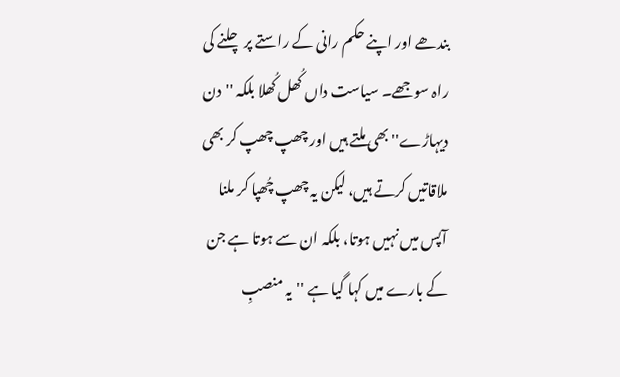بندھے اور اپنے حکم رانی کے راستے پر چلنے کی راہ سوجھے۔ سیاست داں کُھل کُھلا بلکہ ''دن دیہاڑے'' بھی ملتے ہیں اور چھپ چھپ کر بھی ملاقاتیں کرتے ہیں، لیکن یہ چھپ چُھپا کر ملنا آپس میں نہیں ہوتا، بلکہ ان سے ہوتا ہے جن کے بارے میں کہا گیا ہے ''یہ منصبِ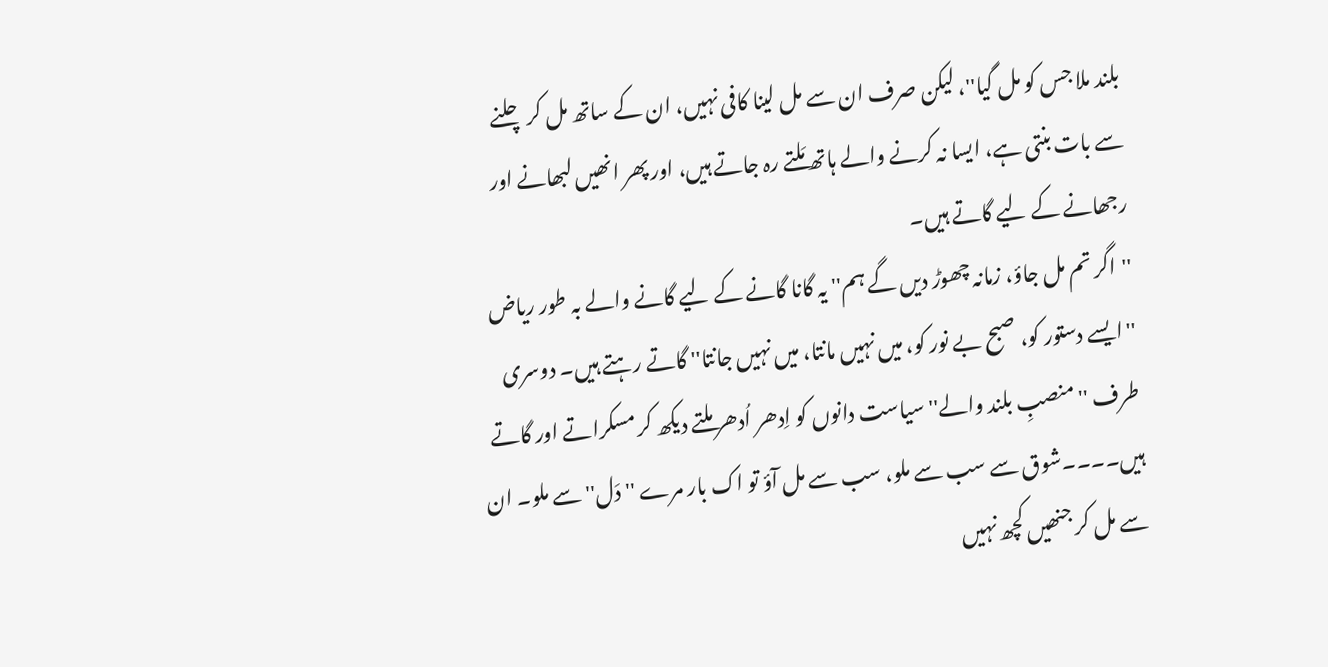بلند ملا جس کو مل گیا''، لیکن صرف ان سے مل لینا کافی نہیں، ان کے ساتھ مل کر چلنے سے بات بنتی ہے، ایسا نہ کرنے والے ہاتھ مَلتے رہ جاتے ہیں، اور پھر انھیں لبھانے اور رجھانے کے لیے گاتے ہیں۔
''اگر تم مل جاؤ، زمانہ چھوڑ دیں گے ہم'' یہ گانا گانے کے لیے گانے والے بہ طور ریاض ''ایسے دستور کو، صبح بے نور کو، میں نہیں مانتا، میں نہیں جانتا'' گاتے رہتے ہیں۔ دوسری طرف ''منصبِ بلند والے'' سیاست دانوں کو اِدھر اُدھر ملتے دیکھ کر مسکراتے اور گاتے ہیں۔۔۔۔شوق سے سب سے ملو، سب سے مل آؤ تو اک بار مرے ''دَل'' سے ملو۔ ان سے مل کر جنھیں کچھ نہیں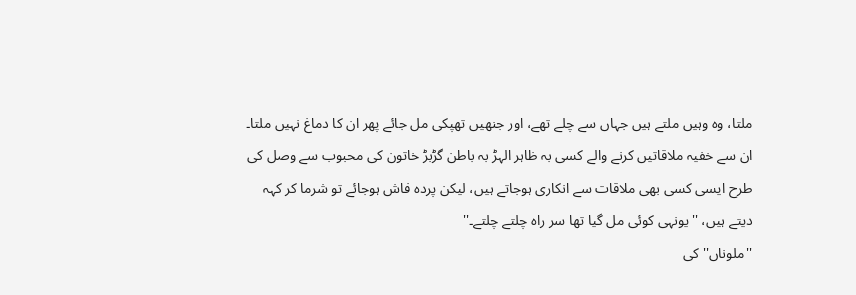ملتا، وہ وہیں ملتے ہیں جہاں سے چلے تھے، اور جنھیں تھپکی مل جائے پھر ان کا دماغ نہیں ملتا۔
ان سے خفیہ ملاقاتیں کرنے والے کسی بہ ظاہر الہڑ بہ باطن گڑبڑ خاتون کی محبوب سے وصل کی طرح ایسی کسی بھی ملاقات سے انکاری ہوجاتے ہیں، لیکن پردہ فاش ہوجائے تو شرما کر کہہ دیتے ہیں، ''یونہی کوئی مل گیا تھا سر راہ چلتے چلتے۔''
''ملوناں'' کی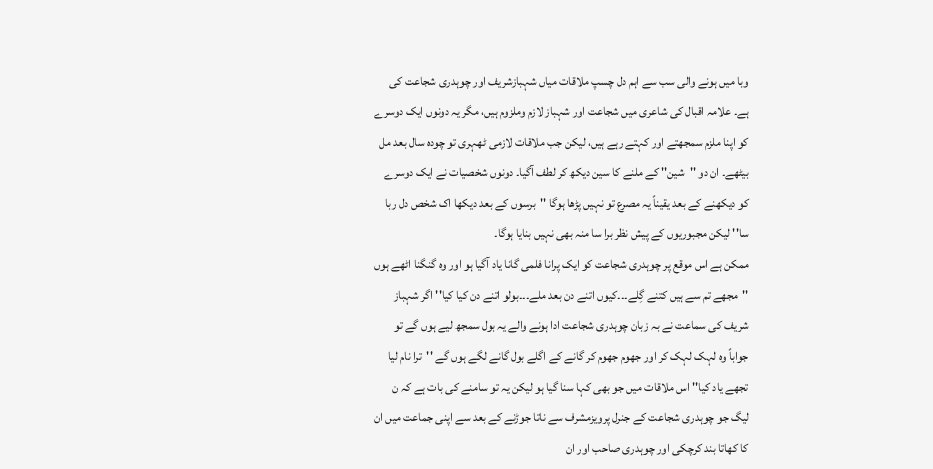وبا میں ہونے والی سب سے اہم دل چسپ ملاقات میاں شہبازشریف اور چوہدری شجاعت کی ہے۔ علامہ اقبال کی شاعری میں شجاعت اور شہباز لازم وملزوم ہیں، مگر یہ دونوں ایک دوسرے کو اپنا ملزم سمجھتے اور کہتے رہے ہیں، لیکن جب ملاقات لازمی ٹھہری تو چودہ سال بعد مل بیٹھے۔ ان دو ''شین'' کے ملنے کا سین دیکھ کر لطف آگیا۔ دونوں شخصیات نے ایک دوسرے کو دیکھنے کے بعد یقیناً یہ مصرع تو نہیں پڑھا ہوگا ''برسوں کے بعد دیکھا اک شخص دل ربا سا'' لیکن مجبوریوں کے پیش نظر برا سا منہ بھی نہیں بنایا ہوگا۔
ممکن ہے اس موقع پر چوہدری شجاعت کو ایک پرانا فلمی گانا یاد آگیا ہو اور وہ گنگنا اٹھے ہوں ''مجھے تم سے ہیں کتنے گِلے۔۔۔کیوں اتنے دن بعد ملے۔۔۔بولو اتنے دن کیا کیا'' اگر شہباز شریف کی سماعت نے بہ زبان چوہدری شجاعت ادا ہونے والے یہ بول سمجھ لیے ہوں گے تو جواباً وہ لہک لہک کر اور جھوم جھوم کر گانے کے اگلے بول گانے لگے ہوں گے ''ترا نام لیا تجھے یاد کیا'' اس ملاقات میں جو بھی کہا سنا گیا ہو لیکن یہ تو سامنے کی بات ہے کہ ن لیگ جو چوہدری شجاعت کے جنرل پرویزمشرف سے ناتا جوڑنے کے بعد سے اپنی جماعت میں ان کا کھاتا بند کرچکی اور چوہدری صاحب اور ان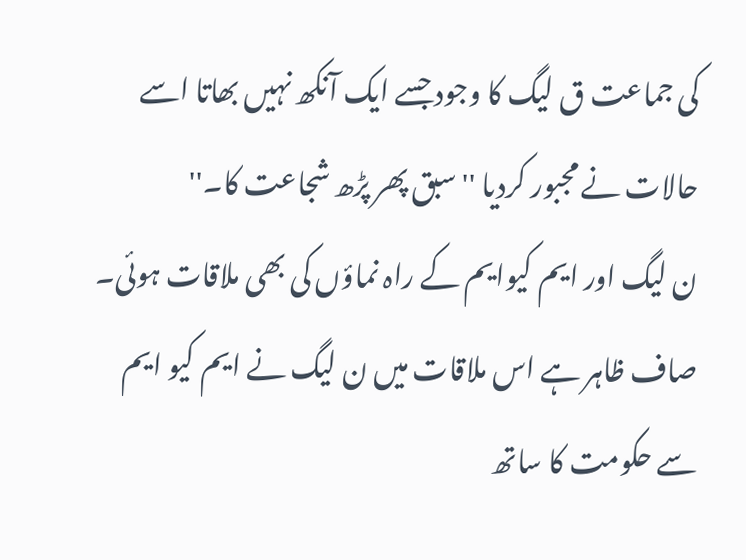کی جماعت ق لیگ کا وجود جسے ایک آنکھ نہیں بھاتا اسے حالات نے مجبور کردیا ''سبق پھر پڑھ شجاعت کا۔''
ن لیگ اور ایم کیوایم کے راہ نماؤں کی بھی ملاقات ہوئی۔ صاف ظاہر ہے اس ملاقات میں ن لیگ نے ایم کیو ایم سے حکومت کا ساتھ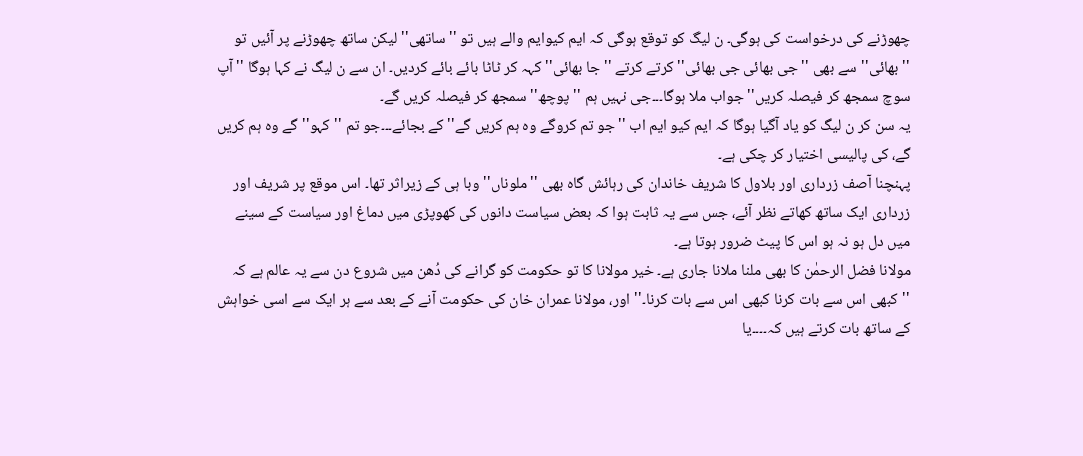چھوڑنے کی درخواست کی ہوگی۔ ن لیگ کو توقع ہوگی کہ ایم کیوایم والے ہیں تو ''ساتھی'' لیکن ساتھ چھوڑنے پر آئیں تو ''بھائی'' سے بھی ''جی بھائی جی بھائی'' کرتے کرتے ''جا بھائی'' کہہ کر ٹاٹا بائے بائے کردیں۔ ان سے ن لیگ نے کہا ہوگا ''آپ سوچ سمجھ کر فیصلہ کریں'' جواب ملا ہوگا۔۔۔جی نہیں ہم ''پوچھ'' سمجھ کر فیصلہ کریں گے۔
یہ سن کر ن لیگ کو یاد آگیا ہوگا کہ ایم کیو ایم اب ''جو تم کروگے وہ ہم کریں گے'' کے بجائے۔۔۔جو تم ''کہو'' گے وہ ہم کریں گے، کی پالیسی اختیار کر چکی ہے۔
پہنچنا آصف زرداری اور بلاول کا شریف خاندان کی رہائش گاہ بھی ''ملوناں'' وبا ہی کے زیراثر تھا۔ اس موقع پر شریف اور زرداری ایک ساتھ کھاتے نظر آئے، جس سے یہ ثابت ہوا کہ بعض سیاست دانوں کی کھوپڑی میں دماغ اور سیاست کے سینے میں دل ہو نہ ہو اس کا پیٹ ضرور ہوتا ہے۔
مولانا فضل الرحمٰن کا بھی ملنا ملانا جاری ہے۔ خیر مولانا کا تو حکومت کو گرانے کی دُھن میں شروع دن سے یہ عالم ہے کہ ''کبھی اس سے بات کرنا کبھی اس سے بات کرنا۔'' اور، مولانا عمران خان کی حکومت آنے کے بعد سے ہر ایک سے اسی خواہش کے ساتھ بات کرتے ہیں کہ۔۔۔۔یا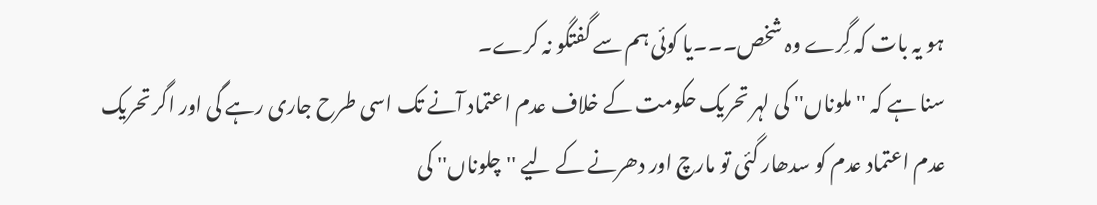ہو یہ بات کہ گِرے وہ شخص۔۔۔یا کوئی ہم سے گفتگو نہ کرے۔
سنا ہے کہ ''ملوناں'' کی لہر تحریک حکومت کے خلاف عدم اعتماد آنے تک اسی طرح جاری رہے گی اور اگر تحریک عدم اعتماد عدم کو سدھار گئی تو مارچ اور دھرنے کے لیے ''چلوناں'' کی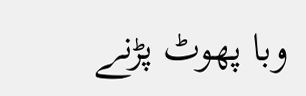وبا پھوٹ پڑنے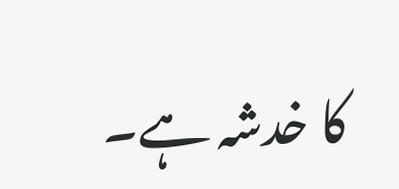کا خدشہ ہے۔